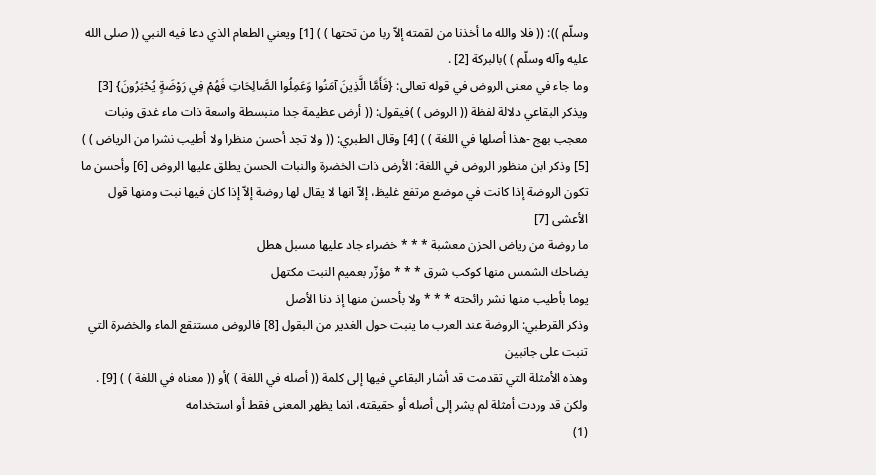وسلّم )): (( فلا والله ما أخذنا من لقمته إلاّ ربا من تحتها ) ) [1] ويعني الطعام الذي دعا فيه النبي (( صلى الله عليه وآله وسلّم ) )بالبركة [2] .
وما جاء في معنى الروض في قوله تعالى: {فَأَمَّا الَّذِينَ آمَنُوا وَعَمِلُوا الصَّالِحَاتِ فَهُمْ فِي رَوْضَةٍ يُحْبَرُونَ} [3] ويذكر البقاعي دلالة لفظة (( الروض ) )فيقول: (( أرض عظيمة جدا منبسطة واسعة ذات ماء غدق ونبات معجب بهج -هذا أصلها في اللغة ) ) [4] وقال الطبري: (( ولا تجد أحسن منظرا ولا أطيب نشرا من الرياض ) ) [5] وذكر ابن منظور الروض في اللغة: الأرض ذات الخضرة والنبات الحسن يطلق عليها الروض [6] وأحسن ما تكون الروضة إذا كانت في موضع مرتفع غليظ، إلاّ انها لا يقال لها روضة إلاّ إذا كان فيها نبت ومنها قول الأعشى [7]
ما روضة من رياض الحزن معشبة * * * خضراء جاد عليها مسبل هطل
يضاحك الشمس منها كوكب شرق * * * مؤزّر بعميم النبت مكتهل
يوما بأطيب منها نشر رائحته * * * ولا بأحسن منها إذ دنا الأصل
وذكر القرطبي: الروضة عند العرب ما ينبت حول الغدير من البقول [8] فالروض مستنقع الماء والخضرة التي تنبت على جانبين
وهذه الأمثلة التي تقدمت قد أشار البقاعي فيها إلى كلمة (( أصله في اللغة ) )أو (( معناه في اللغة ) ) [9] . ولكن قد وردت أمثلة لم يشر إلى أصله أو حقيقته، انما يظهر المعنى فقط أو استخدامه
(1)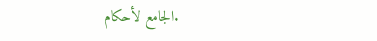.الجامع لأحكام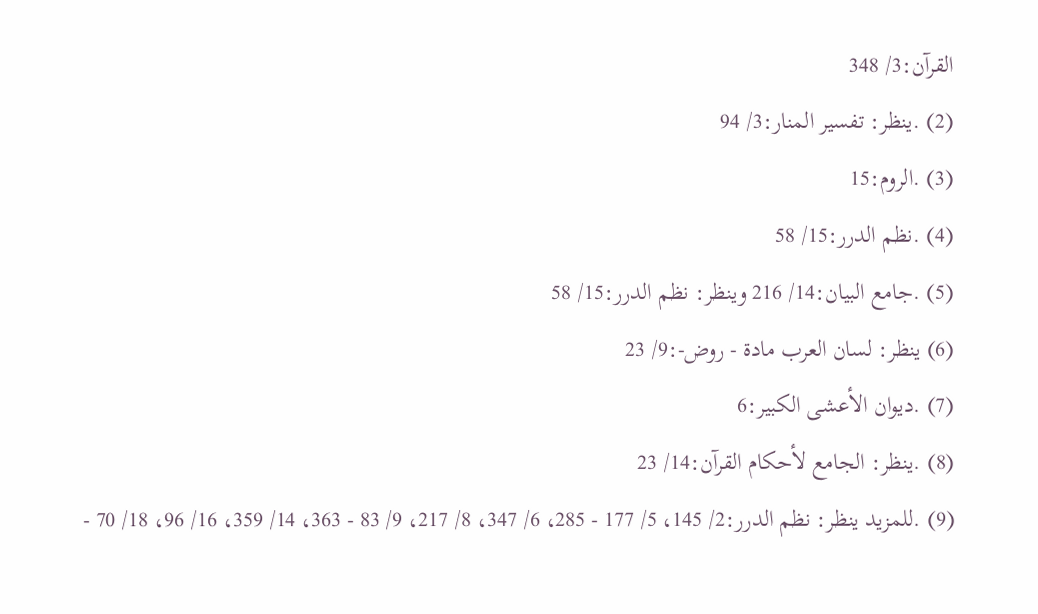القرآن:3/ 348
(2) .ينظر: تفسير المنار:3/ 94
(3) .الروم:15
(4) .نظم الدرر:15/ 58
(5) .جامع البيان:14/ 216 وينظر: نظم الدرر:15/ 58
(6) ينظر: لسان العرب مادة - روض-:9/ 23
(7) .ديوان الأعشى الكبير:6
(8) .ينظر: الجامع لأحكام القرآن:14/ 23
(9) .للمزيد ينظر: نظم الدرر:2/ 145، 5/ 177 - 285، 6/ 347، 8/ 217، 9/ 83 - 363، 14/ 359، 16/ 96، 18/ 70 -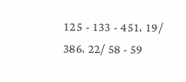125 - 133 - 451، 19/ 386، 22/ 58 - 59